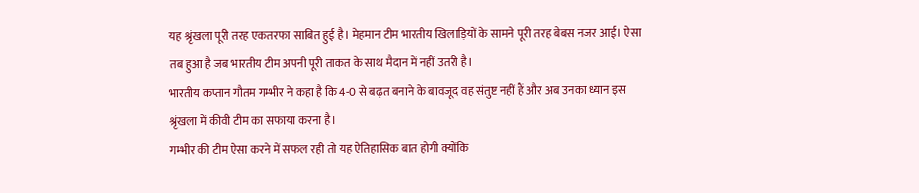यह श्रृंखला पूरी तरह एकतरफा साबित हुई है। मेहमान टीम भारतीय खिलाड़ियों के सामने पूरी तरह बेबस नजर आई। ऐसा तब हुआ है जब भारतीय टीम अपनी पूरी ताकत के साथ मैदान में नहीं उतरी है।
भारतीय कप्तान गौतम गम्भीर ने कहा है कि 4-0 से बढ़त बनाने के बावजूद वह संतुष्ट नहीं हैं और अब उनका ध्यान इस श्रृंखला में कीवी टीम का सफाया करना है।
गम्भीर की टीम ऐसा करने में सफल रही तो यह ऐतिहासिक बात होगी क्योंकि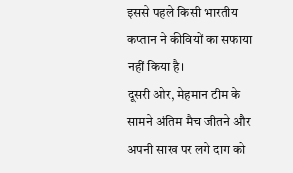इससे पहले किसी भारतीय कप्तान ने कीवियों का सफाया नहीं किया है।
दूसरी ओर, मेहमान टीम के सामने अंतिम मैच जीतने और अपनी साख पर लगे दाग को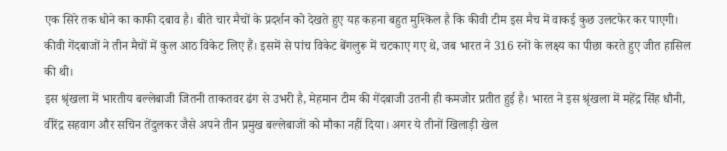एक सिरे तक धोने का काफी दबाव है। बीते चार मैचों के प्रदर्शन को देखते हुए यह कहना बहुत मुश्किल है कि कीवी टीम इस मैच में वाकई कुछ उलटफेर कर पाएगी।
कीवी गेंदबाजों ने तीन मैचों में कुल आठ विकेट लिए हैं। इसमें से पांच विकेट बेंगलुरू में चटकाए गए थे, जब भारत ने 316 रनों के लक्ष्य का पीछा करते हुए जीत हासिल की थी।
इस श्रृंखला में भारतीय बल्लेबाजी जितनी ताकतवर ढंग से उभरी है, मेहमान टीम की गेंदबाजी उतनी ही कमजोर प्रतीत हुई है। भारत ने इस श्रृंखला में महेंद्र सिंह धौनी, वीरेंद्र सहवाग और सचिन तेंदुलकर जैसे अपने तीन प्रमुख बल्लेबाजों को मौका नहीं दिया। अगर ये तीनों खिलाड़ी खेल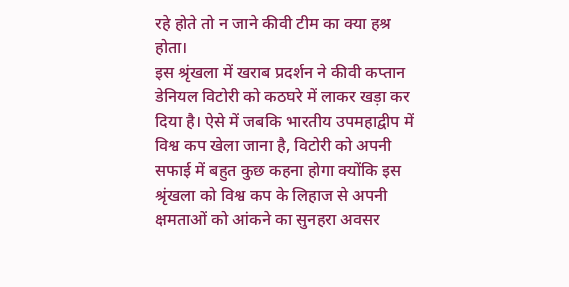रहे होते तो न जाने कीवी टीम का क्या हश्र होता।
इस श्रृंखला में खराब प्रदर्शन ने कीवी कप्तान डेनियल विटोरी को कठघरे में लाकर खड़ा कर दिया है। ऐसे में जबकि भारतीय उपमहाद्वीप में विश्व कप खेला जाना है, विटोरी को अपनी सफाई में बहुत कुछ कहना होगा क्योंकि इस श्रृंखला को विश्व कप के लिहाज से अपनी क्षमताओं को आंकने का सुनहरा अवसर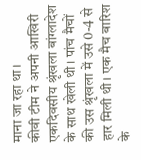माना जा रहा था।
कीवी टीम ने अपनी आखिरी एकदिवसीय श्रृंखला बांग्लादेश के साथ खेली थी। पांच मैचों की उस श्रृंखला में उसे 0-4 से हार मिली थी। एक मैच बारिश के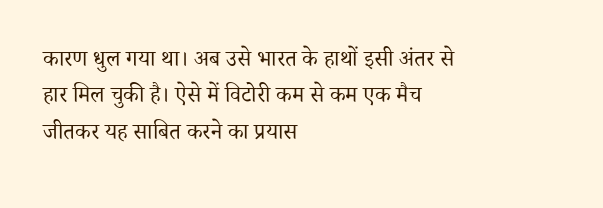कारण धुल गया था। अब उसे भारत के हाथों इसी अंतर से हार मिल चुकी है। ऐसे में विटोरी कम से कम एक मैच जीतकर यह साबित करने का प्रयास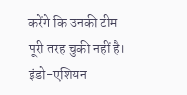करेंगे कि उनकी टीम पूरी तरह चुकी नहीं है।
इंडो-एशियन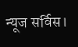न्यूज सर्विस।